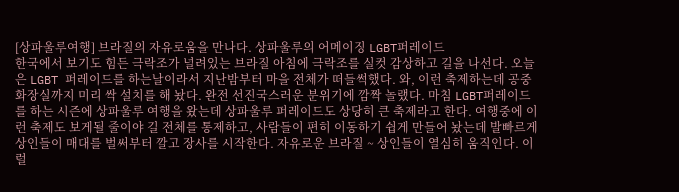[상파울루여행] 브라질의 자유로움을 만나다. 상파울루의 어메이징 LGBT퍼레이드
한국에서 보기도 힘든 극락조가 널려있는 브라질 아침에 극락조를 실컷 감상하고 길을 나선다. 오늘은 LGBT 퍼레이드를 하는날이라서 지난밤부터 마을 전체가 떠들썩했다. 와, 이런 축제하는데 공중 화장실까지 미리 싹 설치를 해 놨다. 완전 선진국스러운 분위기에 깜짝 놀랬다. 마침 LGBT퍼레이드를 하는 시즌에 상파울루 여행을 왔는데 상파울루 퍼레이드도 상당히 큰 축제라고 한다. 여행중에 이런 축제도 보게될 줄이야 길 전체를 통제하고, 사람들이 편히 이동하기 쉽게 만들어 놨는데 발빠르게 상인들이 매대를 벌써부터 깔고 장사를 시작한다. 자유로운 브라질 ~ 상인들이 열심히 움직인다. 이럴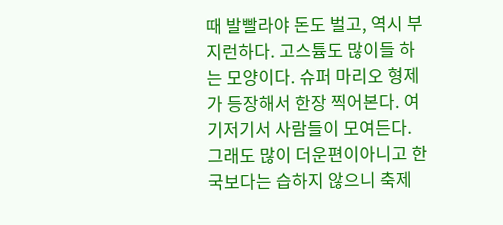때 발빨라야 돈도 벌고, 역시 부지런하다. 고스튬도 많이들 하는 모양이다. 슈퍼 마리오 형제가 등장해서 한장 찍어본다. 여기저기서 사람들이 모여든다. 그래도 많이 더운편이아니고 한국보다는 습하지 않으니 축제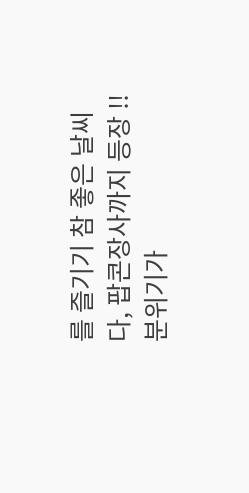를 즐기기 참 좋은 날씨다, 팝콘장사까지 등장 !! 분위기가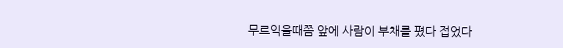무르익을때쯤 앞에 사람이 부채를 폈다 접었다